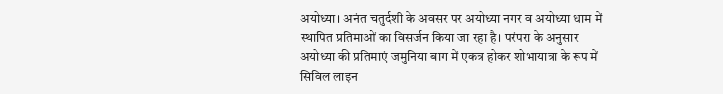अयोध्या। अनंत चतुर्दशी के अवसर पर अयोध्या नगर व अयोध्या धाम में स्थापित प्रतिमाओं का विसर्जन किया जा रहा है। परंपरा के अनुसार अयोध्या की प्रतिमाएं जमुनिया बाग में एकत्र होकर शोभायात्रा के रूप में सिविल लाइन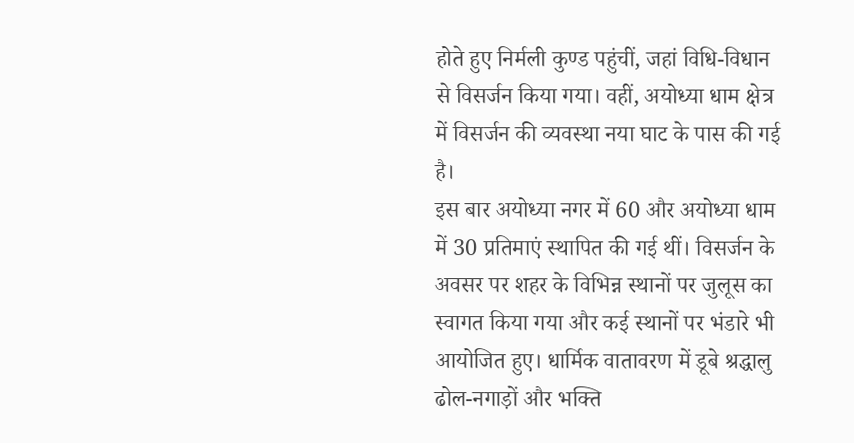होते हुए निर्मली कुण्ड पहुंचीं, जहां विधि-विधान से विसर्जन किया गया। वहीं, अयोध्या धाम क्षेत्र में विसर्जन की व्यवस्था नया घाट के पास की गई है।
इस बार अयोध्या नगर में 60 और अयोध्या धाम में 30 प्रतिमाएं स्थापित की गई थीं। विसर्जन के अवसर पर शहर के विभिन्न स्थानों पर जुलूस का स्वागत किया गया और कई स्थानों पर भंडारे भी आयोजित हुए। धार्मिक वातावरण में डूबे श्रद्धालु ढोल-नगाड़ों और भक्ति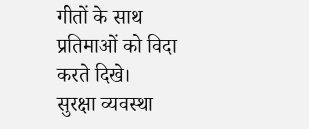गीतों के साथ प्रतिमाओं को विदा करते दिखे।
सुरक्षा व्यवस्था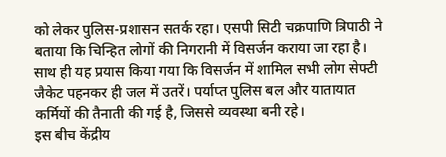को लेकर पुलिस-प्रशासन सतर्क रहा। एसपी सिटी चक्रपाणि त्रिपाठी ने बताया कि चिन्हित लोगों की निगरानी में विसर्जन कराया जा रहा है। साथ ही यह प्रयास किया गया कि विसर्जन में शामिल सभी लोग सेफ्टी जैकेट पहनकर ही जल में उतरें। पर्याप्त पुलिस बल और यातायात कर्मियों की तैनाती की गई है, जिससे व्यवस्था बनी रहे।
इस बीच केंद्रीय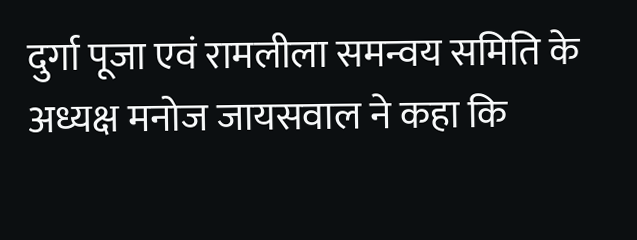दुर्गा पूजा एवं रामलीला समन्वय समिति के अध्यक्ष मनोज जायसवाल ने कहा कि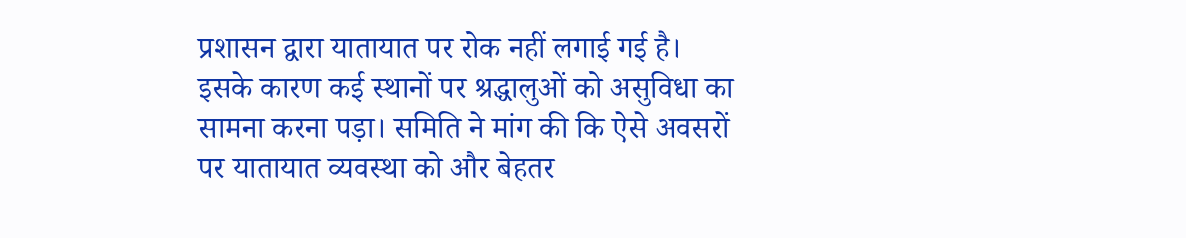प्रशासन द्वारा यातायात पर रोक नहीं लगाई गई है। इसके कारण कई स्थानों पर श्रद्धालुओं को असुविधा का सामना करना पड़ा। समिति ने मांग की कि ऐसे अवसरों पर यातायात व्यवस्था को और बेहतर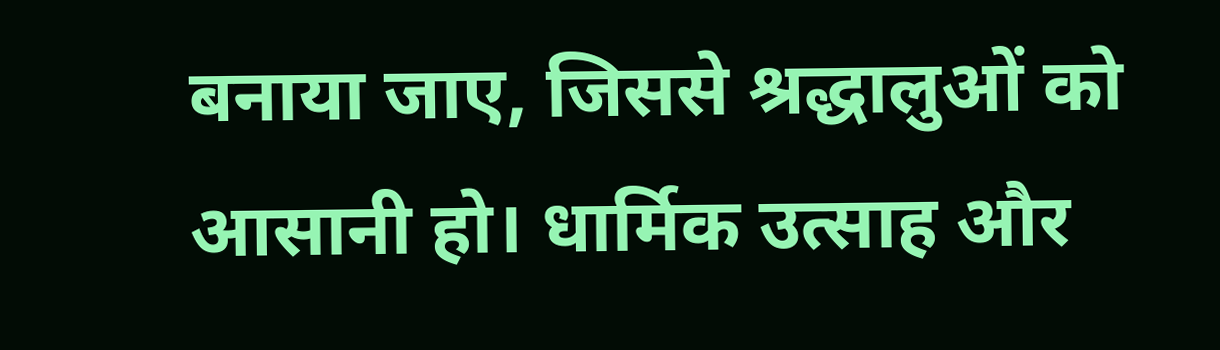बनाया जाए, जिससे श्रद्धालुओं को आसानी हो। धार्मिक उत्साह और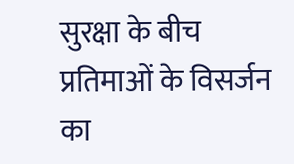सुरक्षा के बीच प्रतिमाओं के विसर्जन का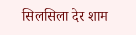सिलसिला देर शाम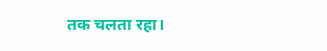तक चलता रहा।